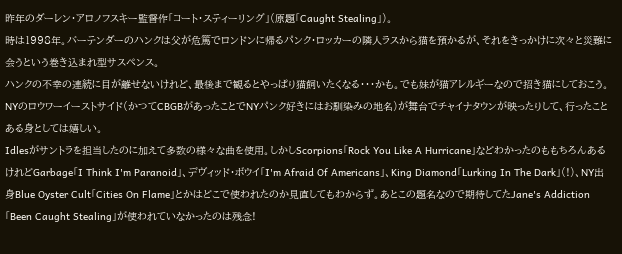昨年のダーレン・アロノフスキー監督作「コート・スティーリング」(原題「Caught Stealing」)。
時は1998年。バーテンダーのハンクは父が危篤でロンドンに帰るパンク・ロッカーの隣人ラスから猫を預かるが、それをきっかけに次々と災難に会うという巻き込まれ型サスペンス。
ハンクの不幸の連続に目が離せないけれど、最後まで観るとやっぱり猫飼いたくなる・・・かも。でも妹が猫アレルギーなので招き猫にしておこう。
NYのロウワーイーストサイド(かつてCBGBがあったことでNYパンク好きにはお馴染みの地名)が舞台でチャイナタウンが映ったりして、行ったことある身としては嬉しい。
Idlesがサントラを担当したのに加えて多数の様々な曲を使用。しかしScorpions「Rock You Like A Hurricane」などわかったのももちろんあるけれどGarbage「I Think I'm Paranoid」、デヴィッド・ボウイ「I'm Afraid Of Americans」、King Diamond「Lurking In The Dark」(!)、NY出身Blue Oyster Cult「Cities On Flame」とかはどこで使われたのか見直してもわからず。あとこの題名なので期待してたJane's Addiction「Been Caught Stealing」が使われていなかったのは残念!